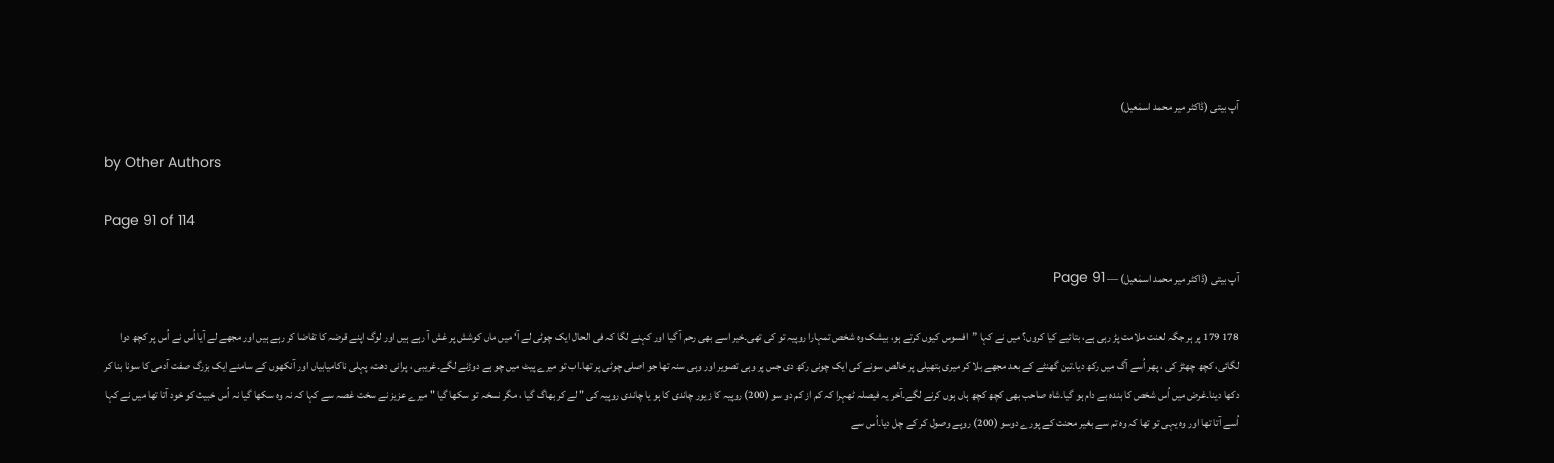آپ بیتی (ڈاکٹر میر محمد اسمٰعیل)

by Other Authors

Page 91 of 114

آپ بیتی (ڈاکٹر میر محمد اسمٰعیل) — Page 91

178 179 پر ہر جگہ لعنت ملامت پڑ رہی ہے، بتائیے کیا کروں؟ میں نے کہا ”افسوس کیوں کرتے ہو، بیشک وہ شخص تمہارا روپیہ تو کی تھی۔خیر اسے بھی رحم آ گیا اور کہنے لگا کہ فی الحال ایک چوٹی لے آ‘ میں ماں کوشش پر غش آ رہے ہیں اور لوگ اپنے قرضہ کا تقاضا کر رہے ہیں اور مجھے لے آیا اُس نے اُس پر کچھ دوا لگائی، کچھ چھٹڑ کی ، پھر اُسے آگ میں رکھ دیا۔تین گھنٹے کے بعد مجھے بلا کر میری ہتھیلی پر خالص سونے کی ایک چونی رکھ دی جس پر وہی تصویر اور وہی سنہ تھا جو اصلی چوٹی پر تھا۔اب تو میرے پیٹ میں چو ہے دوڑنے لگے۔غریبی ، پرانی دھت، پہلی ناکامیابیاں اور آنکھوں کے سامنے ایک بزرگ صفت آدمی کا سونا بنا کر دکھا دینا۔غرض میں اُس شخص کا بندہ بے دام ہو گیا۔شاہ صاحب بھی کچھ کچھ ہاں ہوں کرنے لگے۔آخر یہ فیصلہ ٹھہرا کہ کم از کم دو سو (200) روپیہ کا زیور چاندی کا ہو یا چاندی روپیہ کی " لے کر بھاگ گیا ، مگر نسخہ تو سکھا گیا " میرے عزیز نے سخت غصہ سے کہا کہ نہ وہ سکھا گیا نہ اُس خبیث کو خود آتا تھا میں نے کہا اُسے آتا تھا اور وہ یہی تو تھا کہ وہ تم سے بغیر محنت کے پورے دوسو (200) روپے وصول کر کے چل دیا۔اُس سے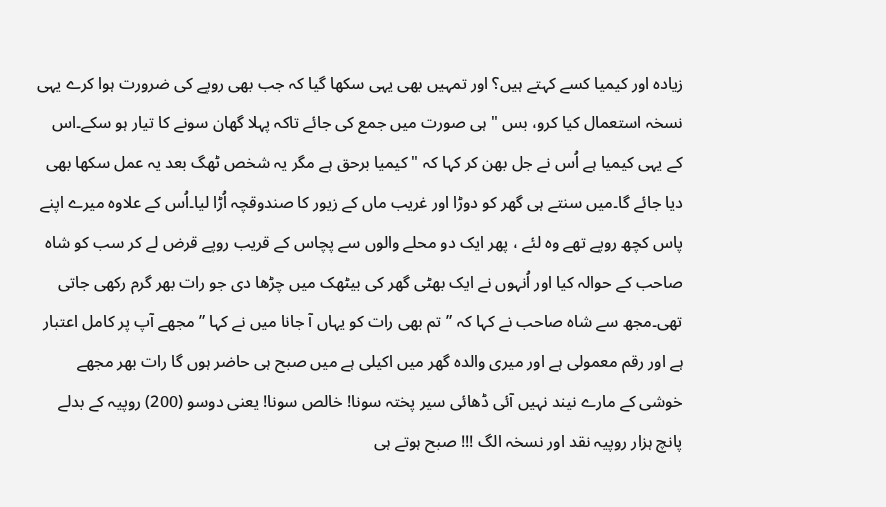زیادہ اور کیمیا کسے کہتے ہیں؟ اور تمہیں بھی یہی سکھا گیا کہ جب بھی روپے کی ضرورت ہوا کرے یہی نسخہ استعمال کیا کرو، بس " ہی صورت میں جمع کی جائے تاکہ پہلا گھان سونے کا تیار ہو سکے۔اس کے یہی کیمیا ہے اُس نے جل بھن کر کہا کہ " کیمیا برحق ہے مگر یہ شخص ٹھگ بعد یہ عمل سکھا بھی دیا جائے گا۔میں سنتے ہی گھر کو دوڑا اور غریب ماں کے زیور کا صندوقچہ اُڑا لیا۔اُس کے علاوہ میرے اپنے پاس کچھ روپے تھے وہ لئے ، پھر ایک دو محلے والوں سے پچاس کے قریب روپے قرض لے کر سب کو شاہ صاحب کے حوالہ کیا اور اُنہوں نے ایک بھٹی گھر کی بیٹھک میں چڑھا دی جو رات بھر گرم رکھی جاتی تھی۔مجھ سے شاہ صاحب نے کہا کہ ”تم بھی رات کو یہاں آ جانا میں نے کہا ” مجھے آپ پر کامل اعتبار ہے اور رقم معمولی ہے اور میری والدہ گھر میں اکیلی ہے میں صبح ہی حاضر ہوں گا رات بھر مجھے خوشی کے مارے نیند نہیں آئی ڈھائی سیر پختہ سونا! خالص سونا! یعنی دوسو (200) روپیہ کے بدلے پانچ ہزار روپیہ نقد اور نسخہ الگ !!! صبح ہوتے ہی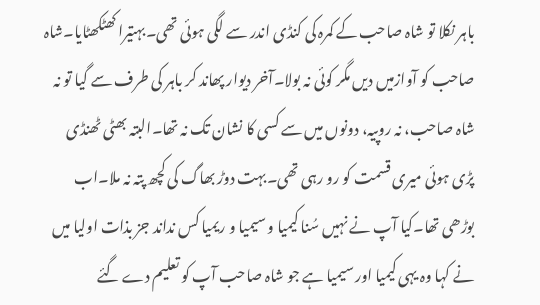باہر نکلا تو شاہ صاحب کے کمرہ کی کنڈی اندر سے لگی ہوئی تھی۔بہتیرا کھٹکھٹایا۔شاہ صاحب کو آوازمیں دیں مگر کوئی نہ بولا۔آخر دیوار پھاند کر باہر کی طرف سے گیا تو نہ شاہ صاحب، نہ روپیہ، دونوں میں سے کسی کا نشان تک نہ تھا۔البتہ بھٹی ٹھنڈی پڑی ہوئی میری قسمت کو رو رہی تھی۔بہت دوڑ بھاگ کی کچھ پتہ نہ ملا۔اب بوڑھی تھا۔کیا آپ نے نہیں سُنا کیمیا و سیمیا و ریمیا کس نداند جز بذات اولیا میں نے کہا وہ یہی کیمیا اور سیمیا ہے جو شاہ صاحب آپ کو تعلیم دے گئے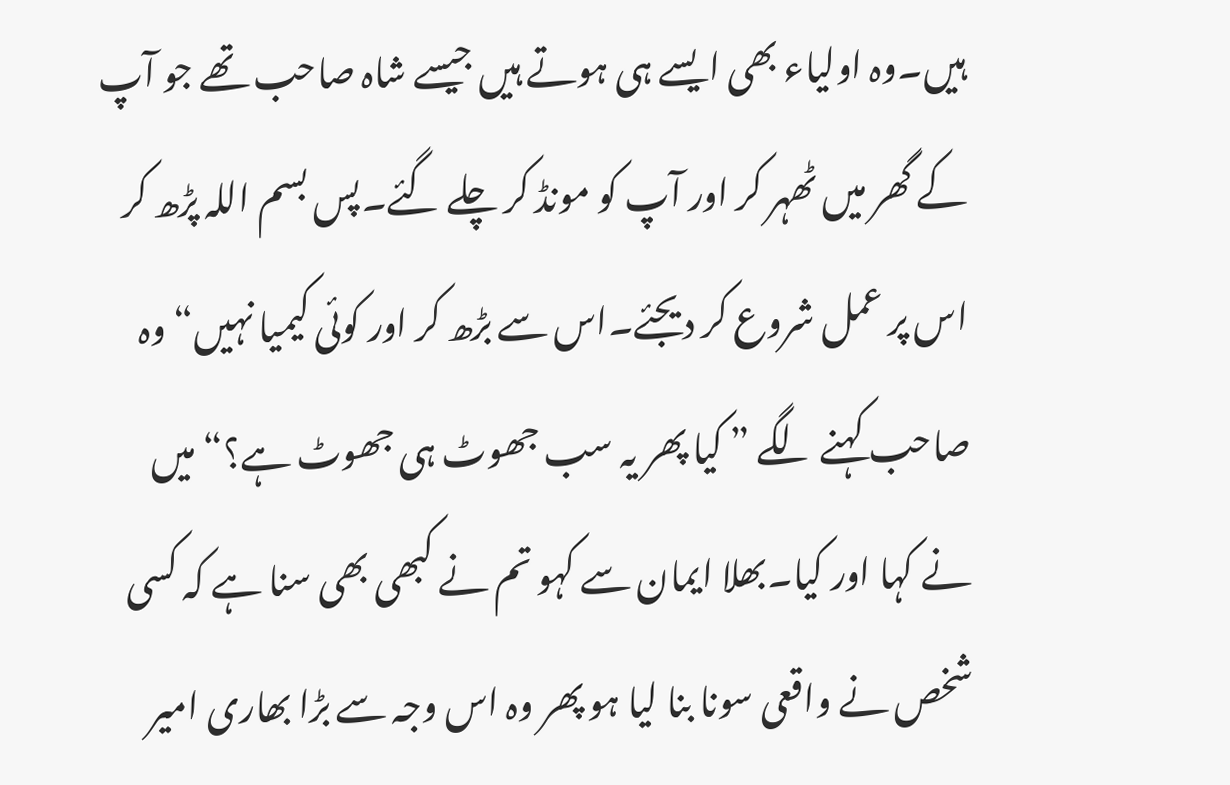ہیں۔وہ اولیاء بھی ایسے ہی ہوتے ہیں جیسے شاہ صاحب تھے جو آپ کے گھر میں ٹھہر کر اور آپ کو مونڈ کر چلے گئے۔پس بسم اللہ پڑھ کر اس پر عمل شروع کر دیجئے۔اس سے بڑھ کر اور کوئی کیمیا نہیں“ وہ صاحب کہنے لگے ” کیا پھر یہ سب جھوٹ ہی جھوٹ ہے؟“ میں نے کہا اور کیا۔بھلا ایمان سے کہو تم نے کبھی بھی سنا ہے کہ کسی شخص نے واقعی سونا بنا لیا ہو پھر وہ اس وجہ سے بڑا بھاری امیر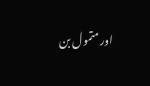اور متمول بن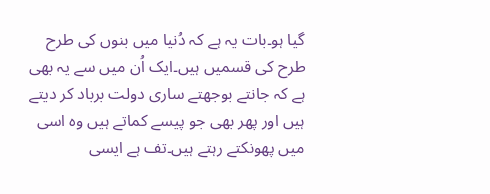گیا ہو۔بات یہ ہے کہ دُنیا میں بنوں کی طرح طرح کی قسمیں ہیں۔ایک اُن میں سے یہ بھی ہے کہ جانتے بوجھتے ساری دولت برباد کر دیتے ہیں اور پھر بھی جو پیسے کماتے ہیں وہ اسی میں پھونکتے رہتے ہیں۔تف ہے ایسی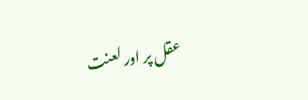عقل پر اور لعنت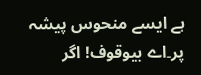ہے ایسے منحوس پیشہ پر۔اے بیوقوف! اگر